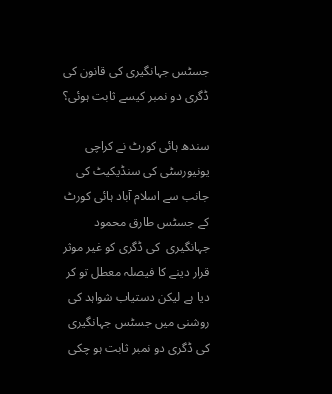جسٹس جہانگیری کی قانون کی ڈگری دو نمبر کیسے ثابت ہوئی؟

سندھ ہائی کورٹ نے کراچی یونیورسٹی کی سنڈیکیٹ کی جانب سے اسلام آباد ہائی کورٹ کے جسٹس طارق محمود جہانگیری  کی ڈگری کو غیر موثر قرار دینے کا فیصلہ معطل تو کر دیا ہے لیکن دستیاب شواہد کی روشنی میں جسٹس جہانگیری کی ڈگری دو نمبر ثابت ہو چکی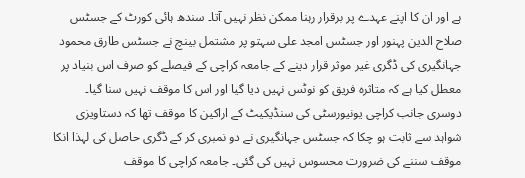ہے اور ان کا اپنے عہدے پر برقرار رہنا ممکن نظر نہیں آتا۔ سندھ ہائی کورٹ کے جسٹس صلاح الدین پہنور اور جسٹس امجد علی سہتو پر مشتمل بینچ نے جسٹس طارق محمود جہانگیری کی ڈگری غیر موثر قرار دینے کے جامعہ کراچی کے فیصلے کو صرف اس بنیاد پر معطل کیا ہے کہ متاثرہ فریق کو نوٹس نہیں دیا گیا اور اس کا موقف نہیں سنا گیا۔ دوسری جانب کراچی یونیورسٹی کی سنڈیکیٹ کے اراکین کا موقف تھا کہ دستاویزی شواہد سے ثابت ہو چکا کہ جسٹس جہانگیری نے دو نمبری کر کے ڈگری حاصل کی لہذا انکا موقف سننے کی ضرورت محسوس نہیں کی گئی۔ جامعہ کراچی کا موقف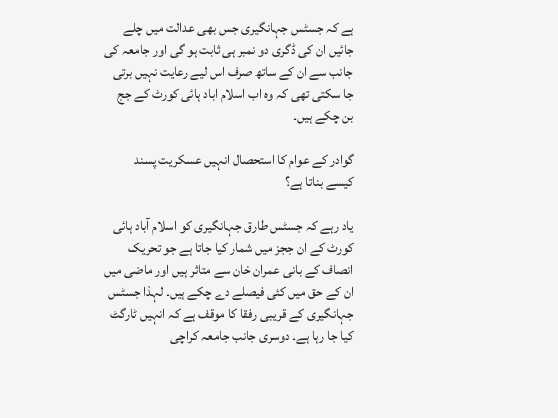ہے کہ جسٹس جہانگیری جس بھی عدالت میں چلے جائیں ان کی ڈگری دو نمبر ہی ثابت ہو گی اور جامعہ کی جانب سے ان کے ساتھ صرف اس لیے رعایت نہیں برتی جا سکتی تھی کہ وہ اب اسلام اباد ہائی کورٹ کے جج بن چکے ہیں۔

گوادر کے عوام کا استحصال انہیں عسکریت پسند کیسے بناتا ہے؟

یاد رہے کہ جسٹس طارق جہانگیری کو اسلام آباد ہائی کورٹ کے ان ججز میں شمار کیا جاتا ہے جو تحریک انصاف کے بانی عمران خان سے متاثر ہیں اور ماضی میں ان کے حق میں کئی فیصلے دے چکے ہیں۔ لہذا جسٹس جہانگیری کے قریبی رفقا کا موقف ہے کہ انہیں ٹارگٹ کیا جا رہا ہے۔ دوسری جانب جامعہ کراچی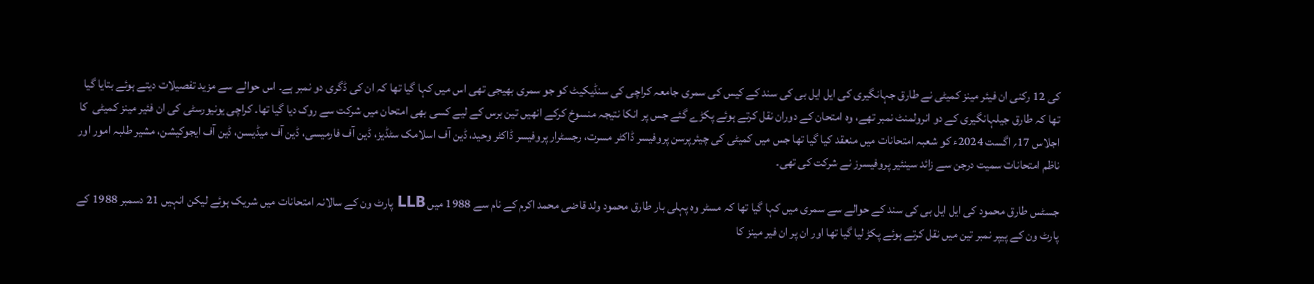کی 12 رکنی ان فیئر مینز کمیٹی نے طارق جہانگیری کی ایل ایل بی کی سند کے کیس کی سمری جامعہ کراچی کی سنڈیکیٹ کو جو سمری بھیجی تھی اس میں کہا گیا تھا کہ ان کی ڈگری دو نمبر ہے۔ اس حوالے سے مزید تفصیلات دیتے ہوئے بتایا گیا تھا کہ طارق جیلہانگیری کے دو انرولمنٹ نمبر تھے، وہ امتحان کے دوران نقل کرتے ہوئے پکڑے گئے جس پر انکا نتیجہ منسوخ کرکے انھیں تین برس کے لیے کسی بھی امتحان میں شرکت سے روک دیا گیا تھا۔ کراچی یونیورسٹی کی ان فئیر مینز کمیٹی  کا اجلاس 17؍ اگست 2024ء کو شعبہ امتحانات میں منعقد کیا گیا تھا جس میں کمیٹی کی چیئرپرسن پروفیسر ڈاکٹر مسرت، رجسٹرار پروفیسر ڈاکٹر وحید، ڈین آف اسلامک سٹڈیز، ڈین آف فارمیسی، ڈین آف میڈیسن، ڈین آف ایجوکیشن، مشیر طلبہ امور اور ناظم امتحانات سمیت درجن سے زائد سینئیر پروفیسرز نے شرکت کی تھی۔

جسٹس طارق محمود کی ایل ایل بی کی سند کے حوالے سے سمری میں کہا گیا تھا کہ مسٹر وہ پہلی بار طارق محمود ولد قاضی محمد اکرم کے نام سے 1988 میں LLB پارٹ ون کے سالانہ امتحانات میں شریک ہوئے لیکن انہیں 21 دسمبر 1988 کے پارٹ ون کے پیپر نمبر تین میں نقل کرتے ہوئے پکڑ لیا گیا تھا اور ان پر ان فیر مینز کا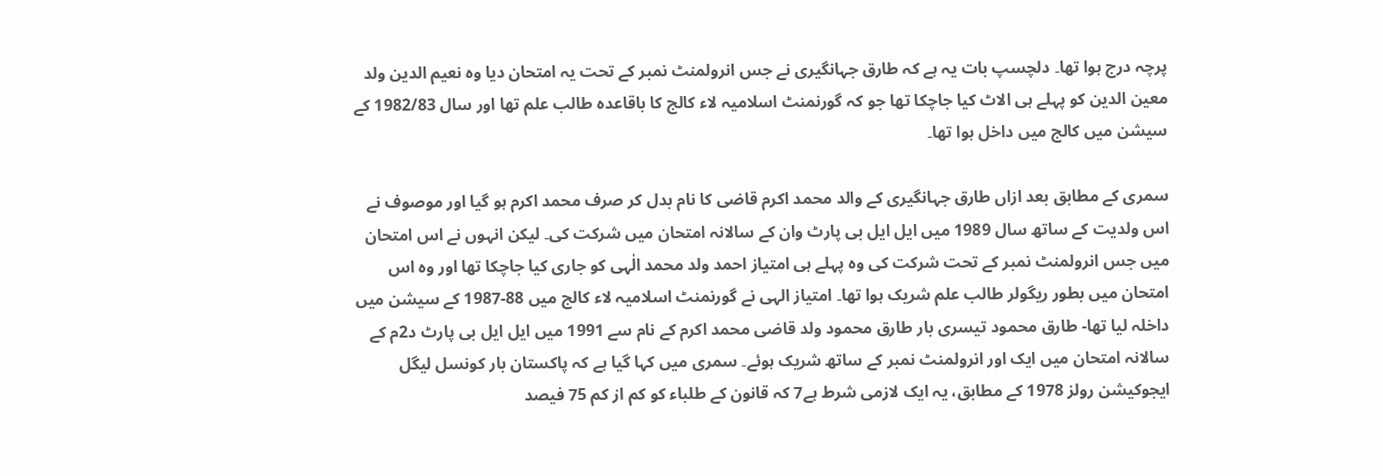پرچہ درج ہوا تھا۔ دلچسپ بات یہ ہے کہ طارق جہانگیری نے جس انرولمنٹ نمبر کے تحت یہ امتحان دیا وہ نعیم الدین ولد معین الدین کو پہلے ہی الاٹ کیا جاچکا تھا جو کہ گورنمنٹ اسلامیہ لاء کالج کا باقاعدہ طالب علم تھا اور سال 1982/83 کے سیشن میں کالج میں داخل ہوا تھا۔

سمری کے مطابق بعد ازاں طارق جہانگیری کے والد محمد اکرم قاضی کا نام بدل کر صرف محمد اکرم ہو گیا اور موصوف نے اس ولدیت کے ساتھ سال 1989 میں ایل ایل بی پارٹ وان کے سالانہ امتحان میں شرکت کی۔ لیکن انہوں نے اس امتحان میں جس انرولمنٹ نمبر کے تحت شرکت کی وہ پہلے ہی امتیاز احمد ولد محمد الٰہی کو جاری کیا جاچکا تھا اور وہ اس امتحان میں بطور ریگولر طالب علم شریک ہوا تھا۔ امتیاز الہی نے گورنمنٹ اسلامیہ لاء کالج میں 88-1987 کے سیشن میں داخلہ لیا تھا- طارق محمود تیسری بار طارق محمود ولد قاضی محمد اکرم کے نام سے 1991 میں ایل ایل بی پارٹ د2م کے سالانہ امتحان میں ایک اور انرولمنٹ نمبر کے ساتھ شریک ہوئے۔ سمری میں کہا گیا ہے کہ پاکستان بار کونسل لیگل ایجوکیشن رولز 1978 کے مطابق، یہ ایک لازمی شرط ہے7 کہ قانون کے طلباء کو کم از کم 75 فیصد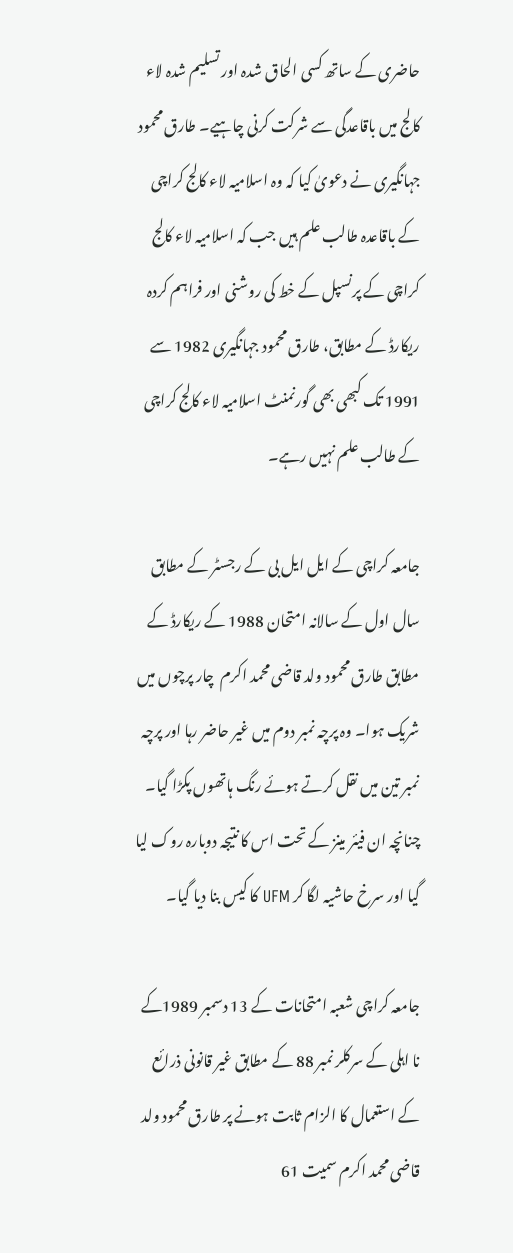حاضری کے ساتھ کسی الحاق شدہ اور تسلیم شدہ لاء کالج میں باقاعدگی سے شرکت کرنی چاہیے۔ طارق محمود جہانگیری نے دعویٰ کیا کہ وہ اسلامیہ لاء کالج کراچی کے باقاعدہ طالب علم ہیں جب کہ اسلامیہ لاء کالج کراچی کے پرنسپل کے خط کی روشنی اور فراہم کردہ ریکارڈ کے مطابق، طارق محمود جہانگیری 1982 سے 1991 تک کبھی بھی گورنمنٹ اسلامیہ لاء کالج کراچی کے طالب علم نہیں رہے۔

جامعہ کراچی کے ایل ایل بی کے رجسٹر کے مطابق سال اول کے سالانہ امتحان 1988 کے ریکارڈ کے مطابق طارق محمود ولد قاضی محمد اکرم  چار پرچوں میں شریک ہوا۔ وہ پرچہ نمبر دوم میں غیر حاضر رہا اور پرچہ نمبر تین میں نقل کرتے ہوئے رنگ ہاتھوں پکڑا گیا۔ چنانچہ ان فیئر مینز کے تحت اس کا نتیجہ دوبارہ روک لیا گیا اور سرخ حاشیہ لگا کر UFM کا کیس بنا دیا گیا۔

جامعہ کراچی شعبہ امتحانات کے 13 دسمبر 1989کے نا اہلی کے سرکلر نمبر 88 کے مطابق غیر قانونی ذرائع کے استعمال کا الزام ثابت ہونے پر طارق محمود ولد قاضی محمد اکرم سمیت 61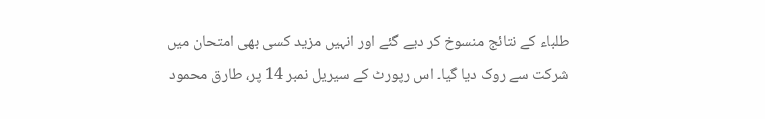طلباء کے نتائج منسوخ کر دیے گئے اور انہیں مزید کسی بھی امتحان میں شرکت سے روک دیا گیا۔ اس رپورٹ کے سیریل نمبر 14 پر، طارق محمود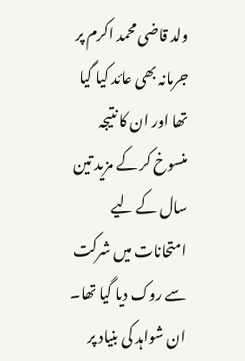ولد قاضی محمد اکرم پر جرمانہ بھی عائد کیا گیا تھا اور ان کا نتیجہ منسوخ کر کے مزید تین سال کے لیے امتحانات میں شرکت سے روک دیا گیا تھا۔ ان شواہد کی بنیاد پر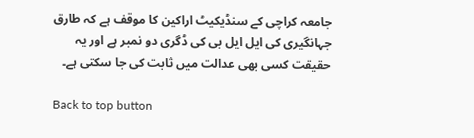جامعہ کراچی کے سنڈیکیٹ اراکین کا موقف ہے کہ طارق جہانگیری کی ایل ایل بی کی ڈگری دو نمبر ہے اور یہ حقیقت کسی بھی عدالت میں ثابت کی جا سکتی ہے۔

Back to top button